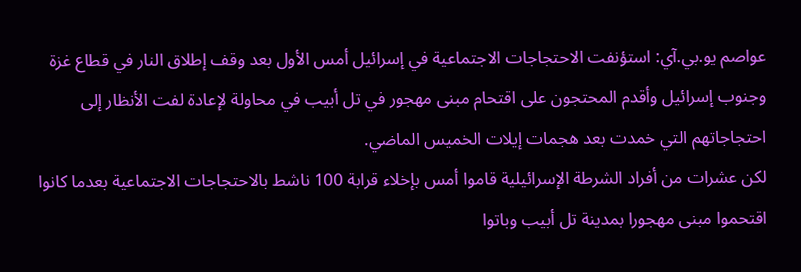عواصم يو.بي.آي: استؤنفت الاحتجاجات الاجتماعية في إسرائيل أمس الأول بعد وقف إطلاق النار في قطاع غزة وجنوب إسرائيل وأقدم المحتجون على اقتحام مبنى مهجور في تل أبيب في محاولة لإعادة لفت الأنظار إلى احتجاجاتهم التي خمدت بعد هجمات إيلات الخميس الماضي.
لكن عشرات من أفراد الشرطة الإسرائيلية قاموا أمس بإخلاء قرابة 100 ناشط بالاحتجاجات الاجتماعية بعدما كانوا اقتحموا مبنى مهجورا بمدينة تل أبيب وباتوا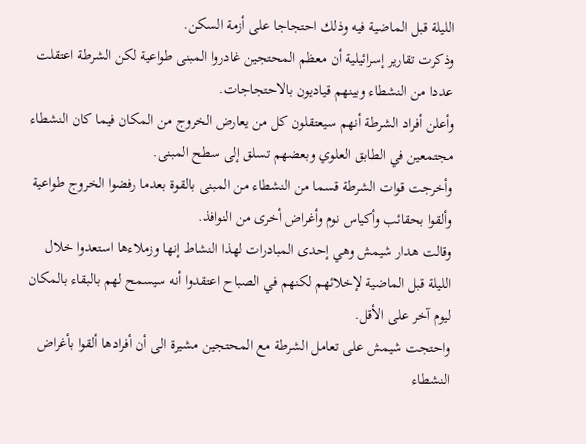الليلة قبل الماضية فيه وذلك احتجاجا على أزمة السكن.
وذكرت تقارير إسرائيلية أن معظم المحتجين غادروا المبنى طواعية لكن الشرطة اعتقلت عددا من النشطاء وبينهم قياديون بالاحتجاجات.
وأعلن أفراد الشرطة أنهم سيعتقلون كل من يعارض الخروج من المكان فيما كان النشطاء مجتمعين في الطابق العلوي وبعضهم تسلق إلى سطح المبنى.
وأخرجت قوات الشرطة قسما من النشطاء من المبنى بالقوة بعدما رفضوا الخروج طواعية وألقوا بحقائب وأكياس نوم وأغراض أخرى من النوافذ.
وقالت هدار شيمش وهي إحدى المبادرات لهذا النشاط إنها وزملاءها استعدوا خلال الليلة قبل الماضية لإخلائهم لكنهم في الصباح اعتقدوا أنه سيسمح لهم بالبقاء بالمكان ليوم آخر على الأقل.
واحتجت شيمش على تعامل الشرطة مع المحتجين مشيرة الى أن أفرادها ألقوا بأغراض النشطاء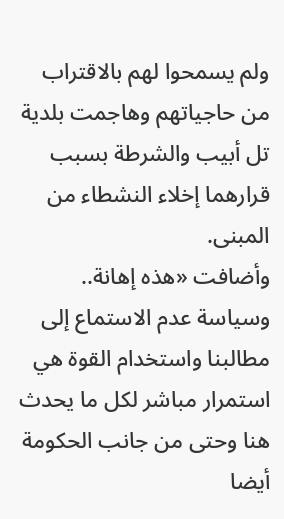ولم يسمحوا لهم بالاقتراب من حاجياتهم وهاجمت بلدية تل أبيب والشرطة بسبب قرارهما إخلاء النشطاء من المبنى.
وأضافت «هذه إهانة.. وسياسة عدم الاستماع إلى مطالبنا واستخدام القوة هي استمرار مباشر لكل ما يحدث هنا وحتى من جانب الحكومة أيضا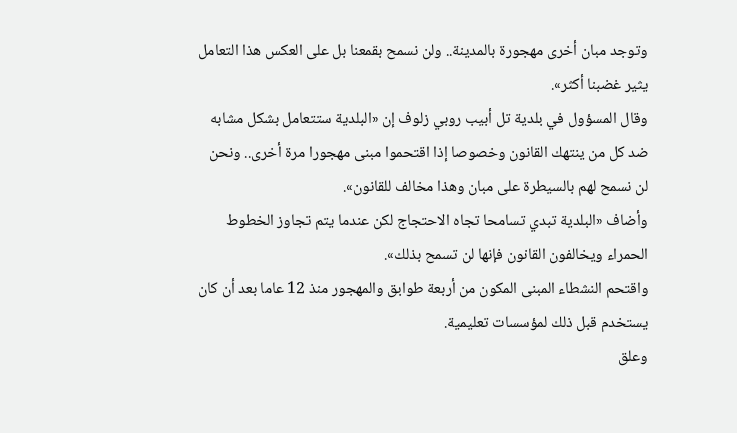وتوجد مبان أخرى مهجورة بالمدينة.. ولن نسمح بقمعنا بل على العكس هذا التعامل يثير غضبنا أكثر».
وقال المسؤول في بلدية تل أبيب روبي زلوف إن «البلدية ستتعامل بشكل مشابه ضد كل من ينتهك القانون وخصوصا إذا اقتحموا مبنى مهجورا مرة أخرى.. ونحن لن نسمح لهم بالسيطرة على مبان وهذا مخالف للقانون».
وأضاف «البلدية تبدي تسامحا تجاه الاحتجاج لكن عندما يتم تجاوز الخطوط الحمراء ويخالفون القانون فإنها لن تسمح بذلك».
واقتحم النشطاء المبنى المكون من أربعة طوابق والمهجور منذ 12 عاما بعد أن كان يستخدم قبل ذلك لمؤسسات تعليمية.
وعلق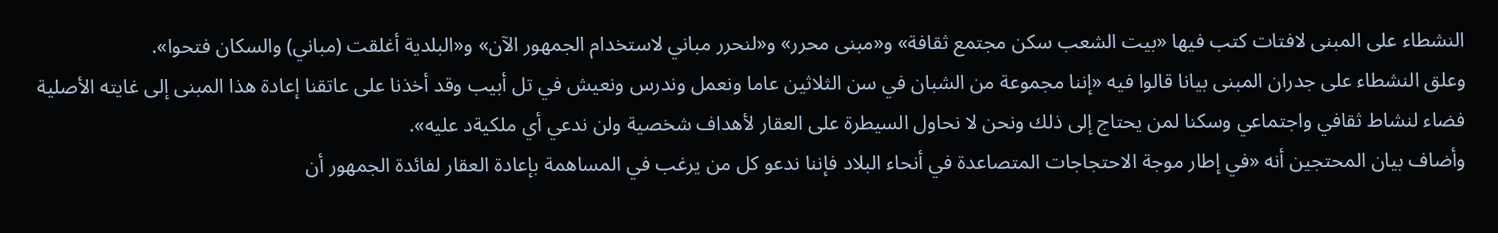النشطاء على المبنى لافتات كتب فيها «بيت الشعب سكن مجتمع ثقافة» و«مبنى محرر» و«لنحرر مباني لاستخدام الجمهور الآن» و«البلدية أغلقت (مباني) والسكان فتحوا».
وعلق النشطاء على جدران المبنى بيانا قالوا فيه «إننا مجموعة من الشبان في سن الثلاثين عاما ونعمل وندرس ونعيش في تل أبيب وقد أخذنا على عاتقنا إعادة هذا المبنى إلى غايته الأصلية فضاء لنشاط ثقافي واجتماعي وسكنا لمن يحتاج إلى ذلك ونحن لا نحاول السيطرة على العقار لأهداف شخصية ولن ندعي أي ملكيةد عليه».
وأضاف بيان المحتجين أنه «في إطار موجة الاحتجاجات المتصاعدة في أنحاء البلاد فإننا ندعو كل من يرغب في المساهمة بإعادة العقار لفائدة الجمهور أن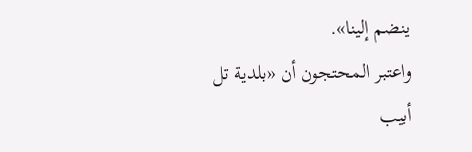ينضم إلينا».
واعتبر المحتجون أن «بلدية تل أبيب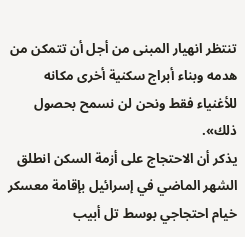تنتظر انهيار المبنى من أجل أن تتمكن من هدمه وبناء أبراج سكنية أخرى مكانه للأغنياء فقط ونحن لن نسمح بحصول ذلك».
يذكر أن الاحتجاج على أزمة السكن انطلق الشهر الماضي في إسرائيل بإقامة معسكر خيام احتجاجي بوسط تل أبيب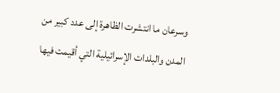وسرعان ما انتشرت الظاهرة إلى عدد كبير من المدن والبلدات الإسرائيلية التي أقيمت فيها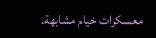معسكرات خيام مشابهة.